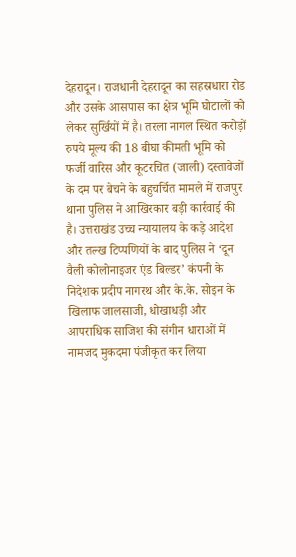देहरादून। राजधानी देहरादून का सहस्रधारा रोड और उसके आसपास का क्षेत्र भूमि घोटालों को लेकर सुर्खियों में है। तरला नागल स्थित करोड़ों रुपये मूल्य की 18 बीघा कीमती भूमि को फर्जी वारिस और कूटरचित (जाली) दस्तावेजों के दम पर बेचने के बहुचर्चित मामले में राजपुर थाना पुलिस ने आखिरकार बड़ी कार्रवाई की है। उत्तराखंड उच्च न्यायालय के कड़े आदेश और तल्ख टिप्पणियों के बाद पुलिस ने ‘दून वैली कोलोनाइजर एंड बिल्डर’ कंपनी के निदेशक प्रदीप नागरथ और के.के. सोइन के खिलाफ जालसाजी, धोखाधड़ी और आपराधिक साजिश की संगीन धाराओं में नामजद मुकदमा पंजीकृत कर लिया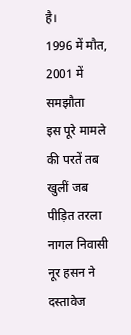है।
1996 में मौत, 2001 में समझौता
इस पूरे मामले की परतें तब खुलीं जब पीड़ित तरला नागल निवासी नूर हसन ने दस्तावेज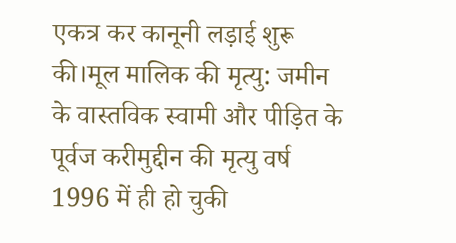एकत्र कर कानूनी लड़ाई शुरू की।मूल मालिक की मृत्यु: जमीन के वास्तविक स्वामी और पीड़ित के पूर्वज करीमुद्दीन की मृत्यु वर्ष 1996 में ही हो चुकी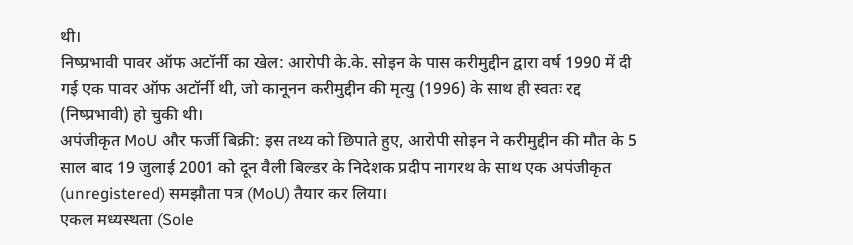थी।
निष्प्रभावी पावर ऑफ अटॉर्नी का खेल: आरोपी के.के. सोइन के पास करीमुद्दीन द्वारा वर्ष 1990 में दी गई एक पावर ऑफ अटॉर्नी थी, जो कानूनन करीमुद्दीन की मृत्यु (1996) के साथ ही स्वतः रद्द (निष्प्रभावी) हो चुकी थी।
अपंजीकृत MoU और फर्जी बिक्री: इस तथ्य को छिपाते हुए, आरोपी सोइन ने करीमुद्दीन की मौत के 5 साल बाद 19 जुलाई 2001 को दून वैली बिल्डर के निदेशक प्रदीप नागरथ के साथ एक अपंजीकृत (unregistered) समझौता पत्र (MoU) तैयार कर लिया।
एकल मध्यस्थता (Sole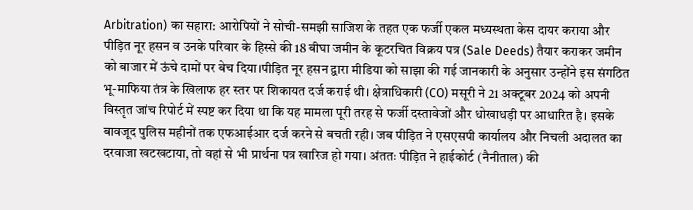Arbitration) का सहारा: आरोपियों ने सोची-समझी साजिश के तहत एक फर्जी एकल मध्यस्थता केस दायर कराया और पीड़ित नूर हसन व उनके परिवार के हिस्से की 18 बीघा जमीन के कूटरचित विक्रय पत्र (Sale Deeds) तैयार कराकर जमीन को बाजार में ऊंचे दामों पर बेच दिया।पीड़ित नूर हसन द्वारा मीडिया को साझा की गई जानकारी के अनुसार उन्होंने इस संगठित भू-माफिया तंत्र के खिलाफ हर स्तर पर शिकायत दर्ज कराई थी। क्षेत्राधिकारी (CO) मसूरी ने 21 अक्टूबर 2024 को अपनी विस्तृत जांच रिपोर्ट में स्पष्ट कर दिया था कि यह मामला पूरी तरह से फर्जी दस्तावेजों और धोखाधड़ी पर आधारित है। इसके बावजूद पुलिस महीनों तक एफआईआर दर्ज करने से बचती रही। जब पीड़ित ने एसएसपी कार्यालय और निचली अदालत का दरवाजा खटखटाया, तो वहां से भी प्रार्थना पत्र खारिज हो गया। अंततः पीड़ित ने हाईकोर्ट (नैनीताल) की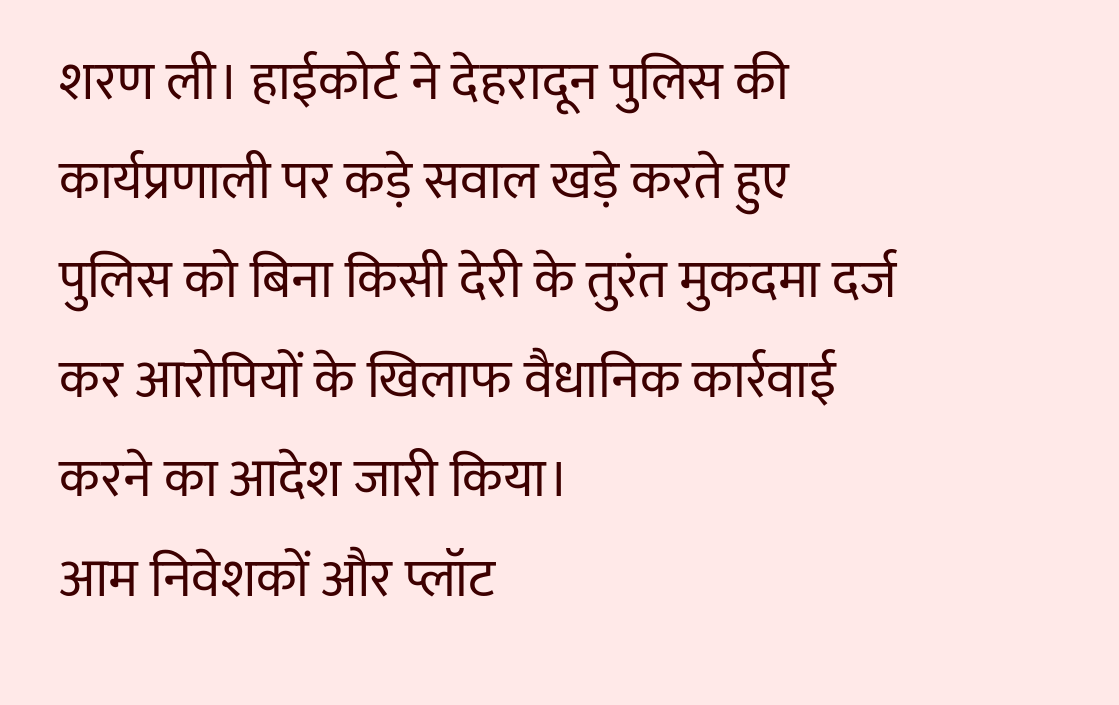शरण ली। हाईकोर्ट ने देहरादून पुलिस की कार्यप्रणाली पर कड़े सवाल खड़े करते हुए पुलिस को बिना किसी देरी के तुरंत मुकदमा दर्ज कर आरोपियों के खिलाफ वैधानिक कार्रवाई करने का आदेश जारी किया।
आम निवेशकों और प्लॉट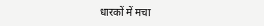धारकों में मचा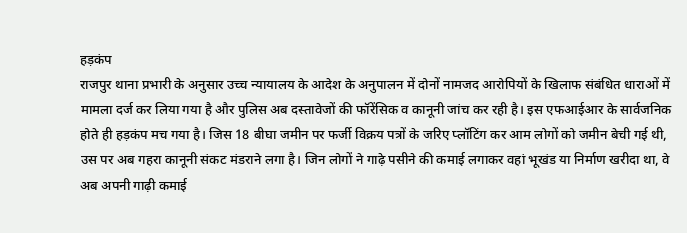हड़कंप
राजपुर थाना प्रभारी के अनुसार उच्च न्यायालय के आदेश के अनुपालन में दोनों नामजद आरोपियों के खिलाफ संबंधित धाराओं में मामला दर्ज कर लिया गया है और पुलिस अब दस्तावेजों की फॉरेंसिक व कानूनी जांच कर रही है। इस एफआईआर के सार्वजनिक होते ही हड़कंप मच गया है। जिस 18 बीघा जमीन पर फर्जी विक्रय पत्रों के जरिए प्लॉटिंग कर आम लोगों को जमीन बेची गई थी, उस पर अब गहरा कानूनी संकट मंडराने लगा है। जिन लोगों ने गाढ़े पसीने की कमाई लगाकर वहां भूखंड या निर्माण खरीदा था, वे अब अपनी गाढ़ी कमाई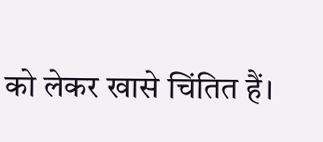को लेकर खासे चिंतित हैं।